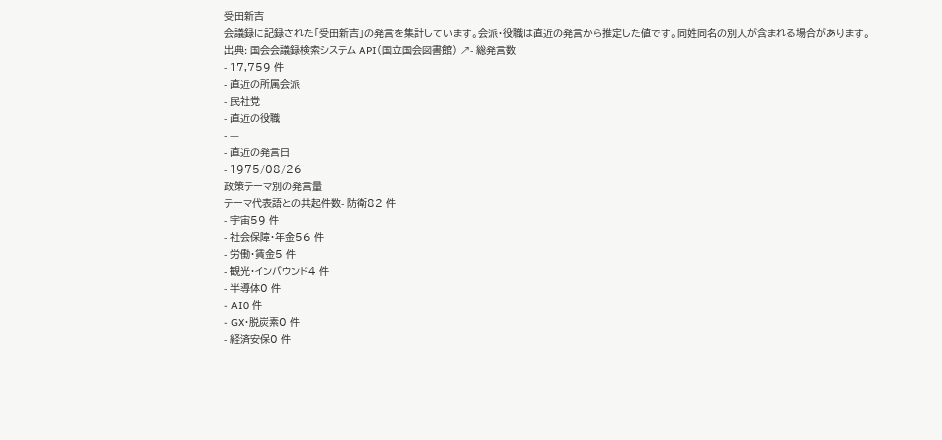受田新吉
会議録に記録された「受田新吉」の発言を集計しています。会派・役職は直近の発言から推定した値です。同姓同名の別人が含まれる場合があります。
出典: 国会会議録検索システム API(国立国会図書館) ↗- 総発言数
- 17,759 件
- 直近の所属会派
- 民社党
- 直近の役職
- —
- 直近の発言日
- 1975/08/26
政策テーマ別の発言量
テーマ代表語との共起件数- 防衛82 件
- 宇宙59 件
- 社会保障・年金56 件
- 労働・賃金5 件
- 観光・インバウンド4 件
- 半導体0 件
- AI0 件
- GX・脱炭素0 件
- 経済安保0 件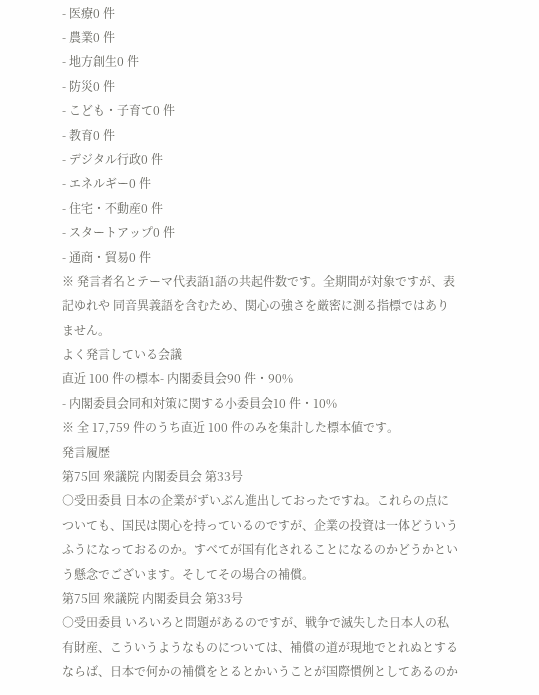- 医療0 件
- 農業0 件
- 地方創生0 件
- 防災0 件
- こども・子育て0 件
- 教育0 件
- デジタル行政0 件
- エネルギー0 件
- 住宅・不動産0 件
- スタートアップ0 件
- 通商・貿易0 件
※ 発言者名とテーマ代表語1語の共起件数です。全期間が対象ですが、表記ゆれや 同音異義語を含むため、関心の強さを厳密に測る指標ではありません。
よく発言している会議
直近 100 件の標本- 内閣委員会90 件・90%
- 内閣委員会同和対策に関する小委員会10 件・10%
※ 全 17,759 件のうち直近 100 件のみを集計した標本値です。
発言履歴
第75回 衆議院 内閣委員会 第33号
○受田委員 日本の企業がずいぶん進出しておったですね。これらの点についても、国民は関心を持っているのですが、企業の投資は一体どういうふうになっておるのか。すべてが国有化されることになるのかどうかという懸念でございます。そしてその場合の補償。
第75回 衆議院 内閣委員会 第33号
○受田委員 いろいろと問題があるのですが、戦争で滅失した日本人の私有財産、こういうようなものについては、補償の道が現地でとれぬとするならば、日本で何かの補償をとるとかいうことが国際慣例としてあるのか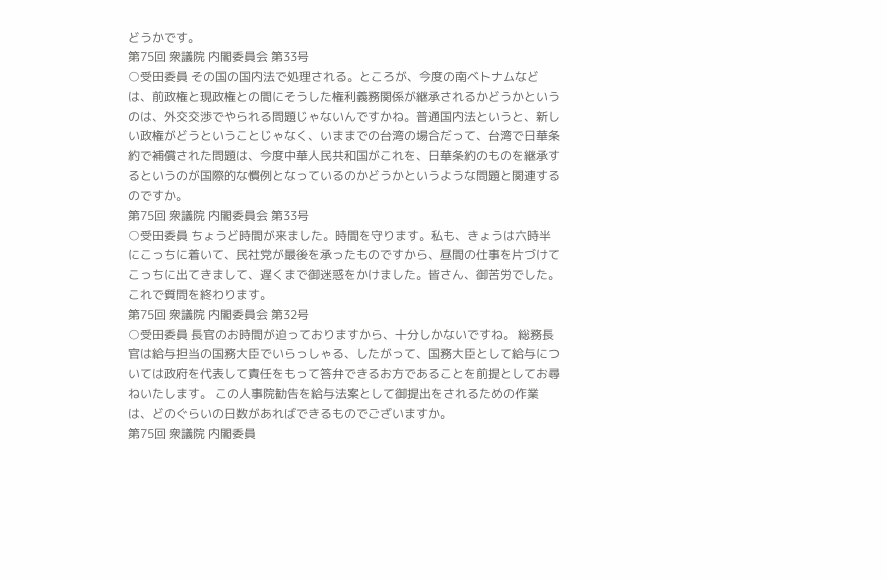どうかです。
第75回 衆議院 内閣委員会 第33号
○受田委員 その国の国内法で処理される。ところが、今度の南ベトナムなどは、前政権と現政権との間にそうした権利義務関係が継承されるかどうかというのは、外交交渉でやられる問題じゃないんですかね。普通国内法というと、新しい政権がどうということじゃなく、いままでの台湾の場合だって、台湾で日華条約で補償された問題は、今度中華人民共和国がこれを、日華条約のものを継承するというのが国際的な慣例となっているのかどうかというような問題と関連するのですか。
第75回 衆議院 内閣委員会 第33号
○受田委員 ちょうど時間が来ました。時間を守ります。私も、きょうは六時半にこっちに着いて、民社党が最後を承ったものですから、昼間の仕事を片づけてこっちに出てきまして、遅くまで御迷惑をかけました。皆さん、御苦労でした。これで質問を終わります。
第75回 衆議院 内閣委員会 第32号
○受田委員 長官のお時間が迫っておりますから、十分しかないですね。 総務長官は給与担当の国務大臣でいらっしゃる、したがって、国務大臣として給与については政府を代表して責任をもって答弁できるお方であることを前提としてお尋ねいたします。 この人事院勧告を給与法案として御提出をされるための作業は、どのぐらいの日数があればできるものでございますか。
第75回 衆議院 内閣委員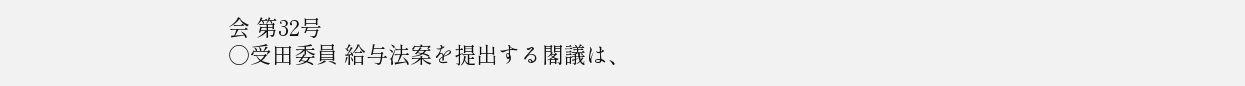会 第32号
○受田委員 給与法案を提出する閣議は、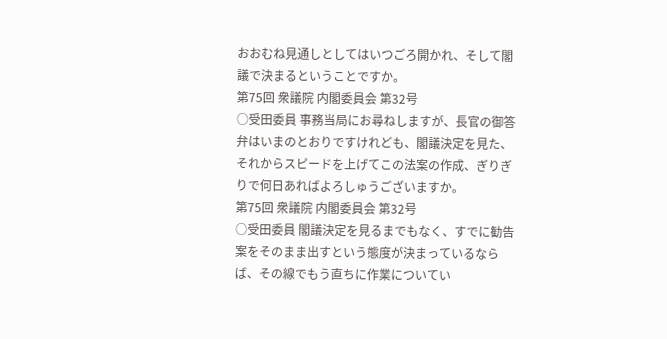おおむね見通しとしてはいつごろ開かれ、そして閣議で決まるということですか。
第75回 衆議院 内閣委員会 第32号
○受田委員 事務当局にお尋ねしますが、長官の御答弁はいまのとおりですけれども、閣議決定を見た、それからスピードを上げてこの法案の作成、ぎりぎりで何日あればよろしゅうございますか。
第75回 衆議院 内閣委員会 第32号
○受田委員 閣議決定を見るまでもなく、すでに勧告案をそのまま出すという態度が決まっているならば、その線でもう直ちに作業についてい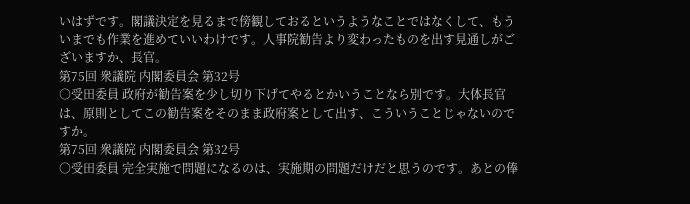いはずです。閣議決定を見るまで傍観しておるというようなことではなくして、もういまでも作業を進めていいわけです。人事院勧告より変わったものを出す見通しがございますか、長官。
第75回 衆議院 内閣委員会 第32号
○受田委員 政府が勧告案を少し切り下げてやるとかいうことなら別です。大体長官は、原則としてこの勧告案をそのまま政府案として出す、こういうことじゃないのですか。
第75回 衆議院 内閣委員会 第32号
○受田委員 完全実施で問題になるのは、実施期の問題だけだと思うのです。あとの俸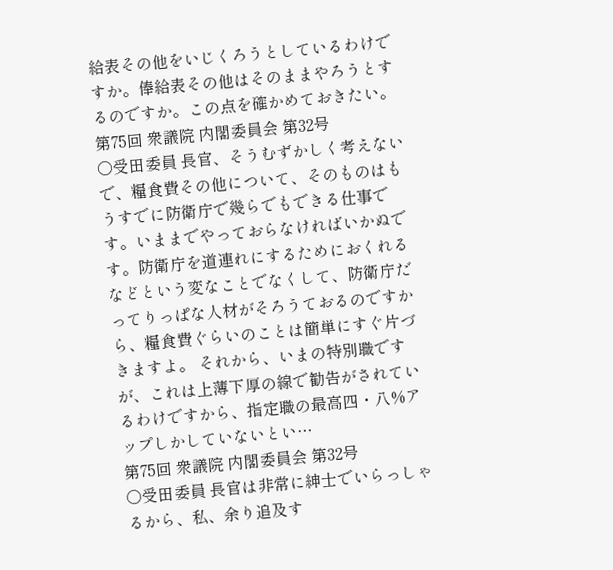給表その他をいじくろうとしているわけですか。俸給表その他はそのままやろうとするのですか。この点を確かめておきたい。
第75回 衆議院 内閣委員会 第32号
○受田委員 長官、そうむずかしく考えないで、糧食費その他について、そのものはもうすでに防衛庁で幾らでもできる仕事です。いままでやっておらなければいかぬです。防衛庁を道連れにするためにおくれるなどという変なことでなくして、防衛庁だってりっぱな人材がそろうておるのですから、糧食費ぐらいのことは簡単にすぐ片づきますよ。 それから、いまの特別職ですが、これは上薄下厚の線で勧告がされているわけですから、指定職の最高四・八%アップしかしていないとい…
第75回 衆議院 内閣委員会 第32号
○受田委員 長官は非常に紳士でいらっしゃるから、私、余り追及す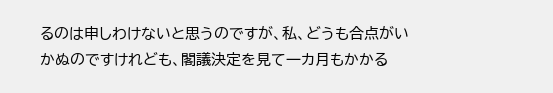るのは申しわけないと思うのですが、私、どうも合点がいかぬのですけれども、閣議決定を見て一カ月もかかる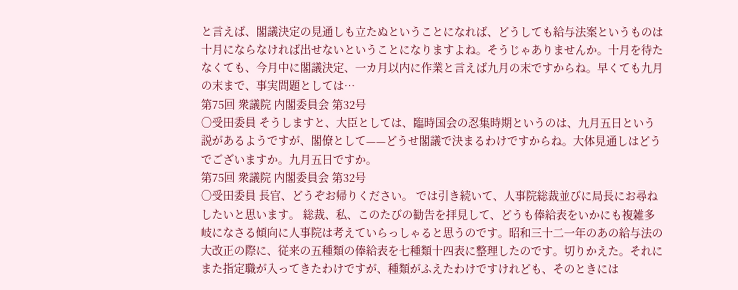と言えば、閣議決定の見通しも立たぬということになれば、どうしても給与法案というものは十月にならなければ出せないということになりますよね。そうじゃありませんか。十月を待たなくても、今月中に閣議決定、一カ月以内に作業と言えば九月の末ですからね。早くても九月の末まで、事実問題としては…
第75回 衆議院 内閣委員会 第32号
○受田委員 そうしますと、大臣としては、臨時国会の忍集時期というのは、九月五日という説があるようですが、閣僚として——どうせ閣議で決まるわけですからね。大体見通しはどうでございますか。九月五日ですか。
第75回 衆議院 内閣委員会 第32号
○受田委員 長官、どうぞお帰りください。 では引き続いて、人事院総裁並びに局長にお尋ねしたいと思います。 総裁、私、このたびの勧告を拝見して、どうも俸給表をいかにも複雑多岐になさる傾向に人事院は考えていらっしゃると思うのです。昭和三十二一年のあの給与法の大改正の際に、従来の五種類の俸給表を七種類十四表に整理したのです。切りかえた。それにまた指定職が入ってきたわけですが、種類がふえたわけですけれども、そのときには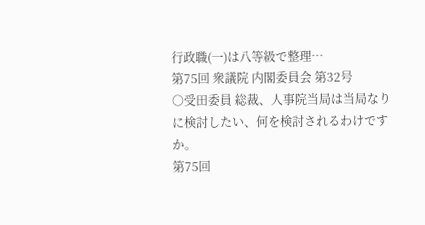行政職(一)は八等級で整理…
第75回 衆議院 内閣委員会 第32号
○受田委員 総裁、人事院当局は当局なりに検討したい、何を検討されるわけですか。
第75回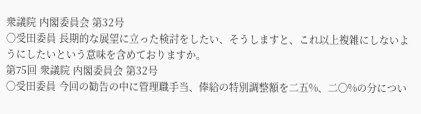衆議院 内閣委員会 第32号
○受田委員 長期的な展望に立った検討をしたい、そうしますと、これ以上複雑にしないようにしたいという意味を含めておりますか。
第75回 衆議院 内閣委員会 第32号
○受田委員 今回の勧告の中に管理職手当、俸給の特別調整額を二五%、二〇%の分につい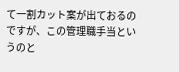て一割カット案が出ておるのですが、この管理職手当というのと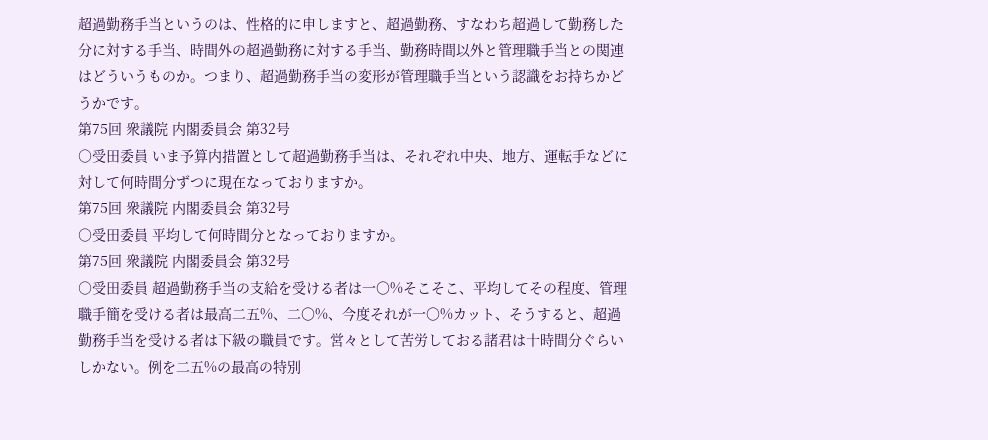超過勤務手当というのは、性格的に申しますと、超過勤務、すなわち超過して勤務した分に対する手当、時間外の超過勤務に対する手当、勤務時間以外と管理職手当との関連はどういうものか。つまり、超過勤務手当の変形が管理職手当という認識をお持ちかどうかです。
第75回 衆議院 内閣委員会 第32号
○受田委員 いま予算内措置として超過勤務手当は、それぞれ中央、地方、運転手などに対して何時間分ずつに現在なっておりますか。
第75回 衆議院 内閣委員会 第32号
○受田委員 平均して何時間分となっておりますか。
第75回 衆議院 内閣委員会 第32号
○受田委員 超過勤務手当の支給を受ける者は一〇%そこそこ、平均してその程度、管理職手簡を受ける者は最高二五%、二〇%、今度それが一〇%カット、そうすると、超過勤務手当を受ける者は下級の職員です。営々として苦労しておる諸君は十時間分ぐらいしかない。例を二五%の最高の特別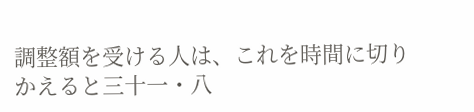調整額を受ける人は、これを時間に切りかえると三十一・八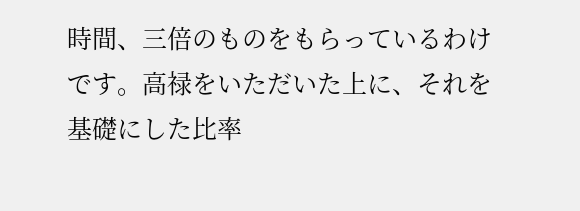時間、三倍のものをもらっているわけです。高禄をいただいた上に、それを基礎にした比率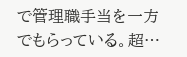で管理職手当を一方でもらっている。超…